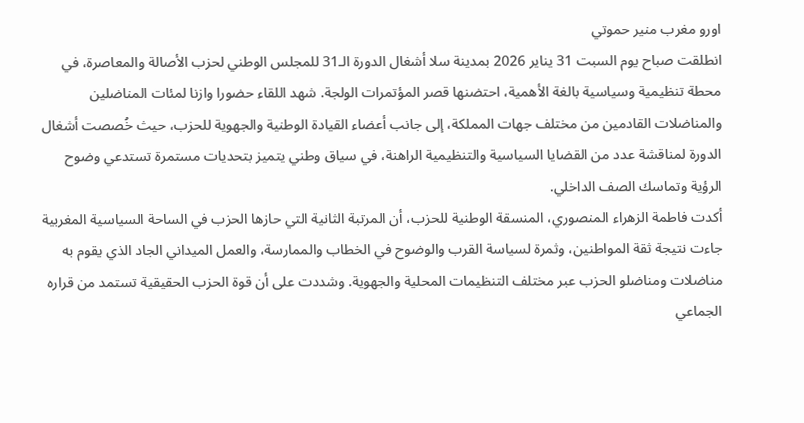اورو مغرب منير حموتي
انطلقت صباح يوم السبت 31 يناير 2026 بمدينة سلا أشغال الدورة الـ31 للمجلس الوطني لحزب الأصالة والمعاصرة، في محطة تنظيمية وسياسية بالغة الأهمية، احتضنها قصر المؤتمرات الولجة. شهد اللقاء حضورا وازنا لمئات المناضلين والمناضلات القادمين من مختلف جهات المملكة، إلى جانب أعضاء القيادة الوطنية والجهوية للحزب، حيث خُصصت أشغال الدورة لمناقشة عدد من القضايا السياسية والتنظيمية الراهنة، في سياق وطني يتميز بتحديات مستمرة تستدعي وضوح الرؤية وتماسك الصف الداخلي.
أكدت فاطمة الزهراء المنصوري، المنسقة الوطنية للحزب، أن المرتبة الثانية التي حازها الحزب في الساحة السياسية المغربية جاءت نتيجة ثقة المواطنين، وثمرة لسياسة القرب والوضوح في الخطاب والممارسة، والعمل الميداني الجاد الذي يقوم به مناضلات ومناضلو الحزب عبر مختلف التنظيمات المحلية والجهوية. وشددت على أن قوة الحزب الحقيقية تستمد من قراره الجماعي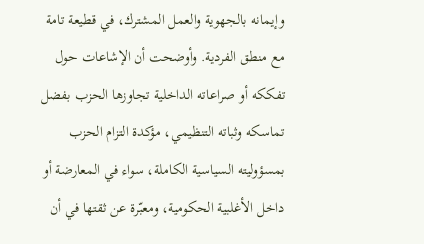وإيمانه بالجهوية والعمل المشترك، في قطيعة تامة مع منطق الفردية. وأوضحت أن الإشاعات حول تفككه أو صراعاته الداخلية تجاوزها الحزب بفضل تماسكه وثباته التنظيمي، مؤكدة التزام الحزب بمسؤوليته السياسية الكاملة، سواء في المعارضة أو داخل الأغلبية الحكومية، ومعبّرة عن ثقتها في أن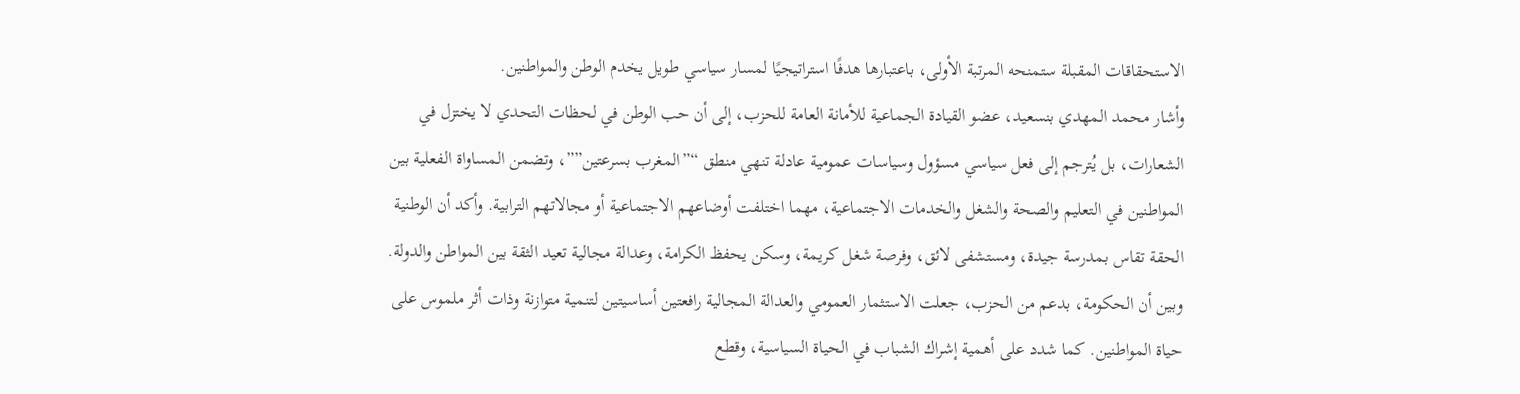الاستحقاقات المقبلة ستمنحه المرتبة الأولى، باعتبارها هدفًا استراتيجيًا لمسار سياسي طويل يخدم الوطن والمواطنين.
وأشار محمد المهدي بنسعيد، عضو القيادة الجماعية للأمانة العامة للحزب، إلى أن حب الوطن في لحظات التحدي لا يختزل في الشعارات، بل يُترجم إلى فعل سياسي مسؤول وسياسات عمومية عادلة تنهي منطق “”المغرب بسرعتين””، وتضمن المساواة الفعلية بين المواطنين في التعليم والصحة والشغل والخدمات الاجتماعية، مهما اختلفت أوضاعهم الاجتماعية أو مجالاتهم الترابية. وأكد أن الوطنية الحقة تقاس بمدرسة جيدة، ومستشفى لائق، وفرصة شغل كريمة، وسكن يحفظ الكرامة، وعدالة مجالية تعيد الثقة بين المواطن والدولة. وبين أن الحكومة، بدعم من الحزب، جعلت الاستثمار العمومي والعدالة المجالية رافعتين أساسيتين لتنمية متوازنة وذات أثر ملموس على حياة المواطنين. كما شدد على أهمية إشراك الشباب في الحياة السياسية، وقطع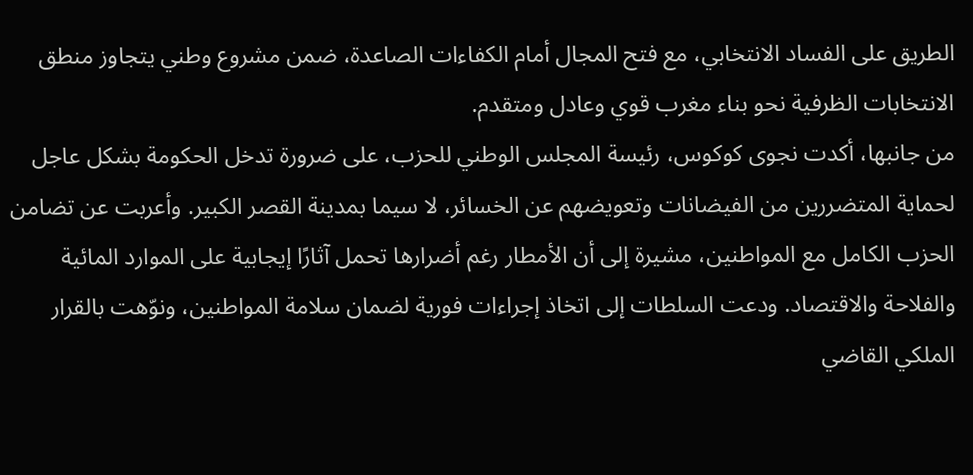الطريق على الفساد الانتخابي، مع فتح المجال أمام الكفاءات الصاعدة، ضمن مشروع وطني يتجاوز منطق الانتخابات الظرفية نحو بناء مغرب قوي وعادل ومتقدم.
من جانبها، أكدت نجوى كوكوس، رئيسة المجلس الوطني للحزب، على ضرورة تدخل الحكومة بشكل عاجل لحماية المتضررين من الفيضانات وتعويضهم عن الخسائر، لا سيما بمدينة القصر الكبير. وأعربت عن تضامن الحزب الكامل مع المواطنين، مشيرة إلى أن الأمطار رغم أضرارها تحمل آثارًا إيجابية على الموارد المائية والفلاحة والاقتصاد. ودعت السلطات إلى اتخاذ إجراءات فورية لضمان سلامة المواطنين، ونوّهت بالقرار الملكي القاضي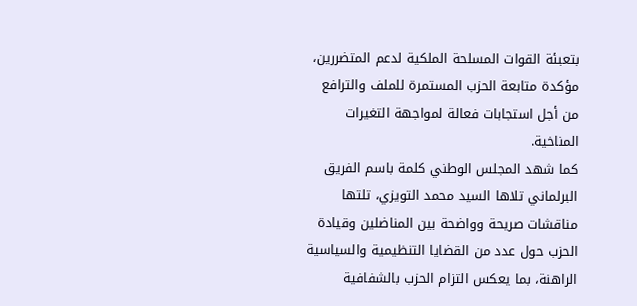بتعبئة القوات المسلحة الملكية لدعم المتضررين، مؤكدة متابعة الحزب المستمرة للملف والترافع من أجل استجابات فعالة لمواجهة التغيرات المناخية.
كما شهد المجلس الوطني كلمة باسم الفريق البرلماني تلاها السيد محمد التويزي، تلتها مناقشات صريحة وواضحة بين المناضلين وقيادة الحزب حول عدد من القضايا التنظيمية والسياسية الراهنة، بما يعكس التزام الحزب بالشفافية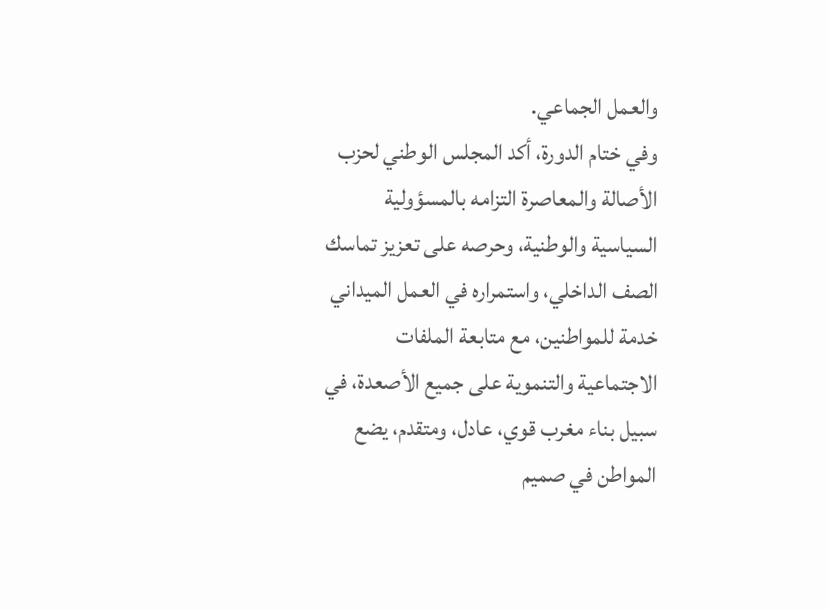والعمل الجماعي.
وفي ختام الدورة، أكد المجلس الوطني لحزب الأصالة والمعاصرة التزامه بالمسؤولية السياسية والوطنية، وحرصه على تعزيز تماسك الصف الداخلي، واستمراره في العمل الميداني خدمة للمواطنين، مع متابعة الملفات الاجتماعية والتنموية على جميع الأصعدة، في سبيل بناء مغرب قوي، عادل، ومتقدم، يضع المواطن في صميم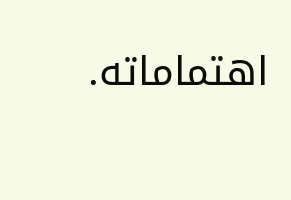اهتماماته.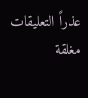عذراً التعليقات مغلقة